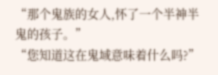“那个鬼族的女人,怀了一个半神半鬼的孩子。”
“您知道这在鬼域意味着什么吗?”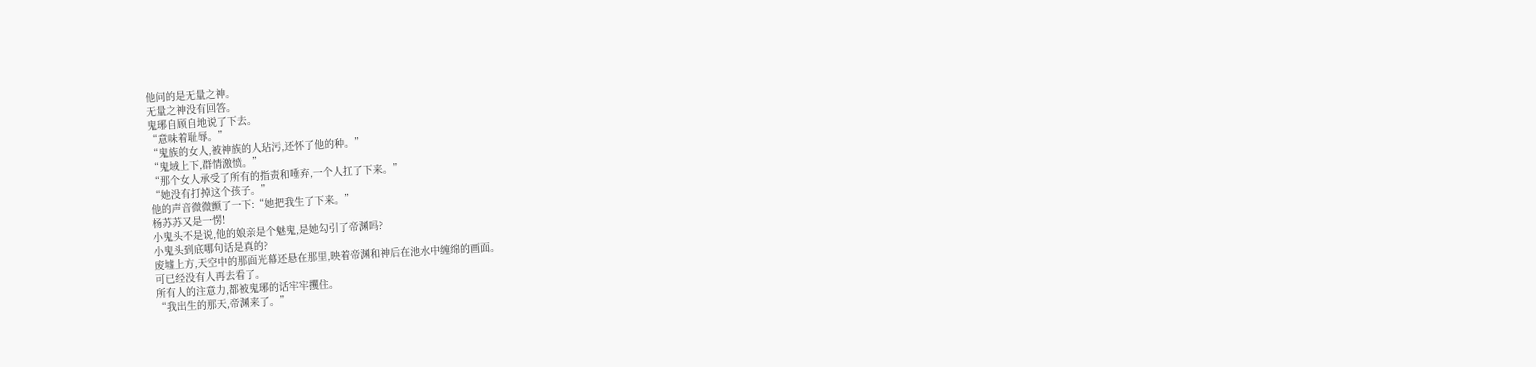他问的是无量之神。
无量之神没有回答。
鬼琊自顾自地说了下去。
“意味着耻辱。”
“鬼族的女人,被神族的人玷污,还怀了他的种。”
“鬼域上下,群情激愤。”
“那个女人承受了所有的指责和唾弃,一个人扛了下来。”
“她没有打掉这个孩子。”
他的声音微微颤了一下:“她把我生了下来。”
杨苏苏又是一愣!
小鬼头不是说,他的娘亲是个魅鬼,是她勾引了帝渊吗?
小鬼头到底哪句话是真的?
废墟上方,天空中的那面光幕还悬在那里,映着帝渊和神后在池水中缠绵的画面。
可已经没有人再去看了。
所有人的注意力,都被鬼琊的话牢牢攫住。
“我出生的那天,帝渊来了。”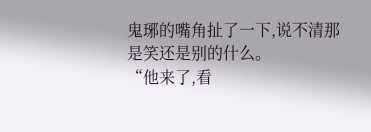鬼琊的嘴角扯了一下,说不清那是笑还是别的什么。
“他来了,看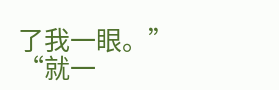了我一眼。”
“就一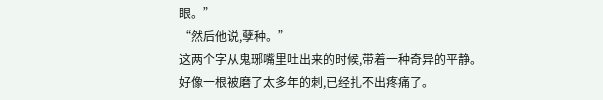眼。”
“然后他说,孽种。”
这两个字从鬼琊嘴里吐出来的时候,带着一种奇异的平静。
好像一根被磨了太多年的刺,已经扎不出疼痛了。